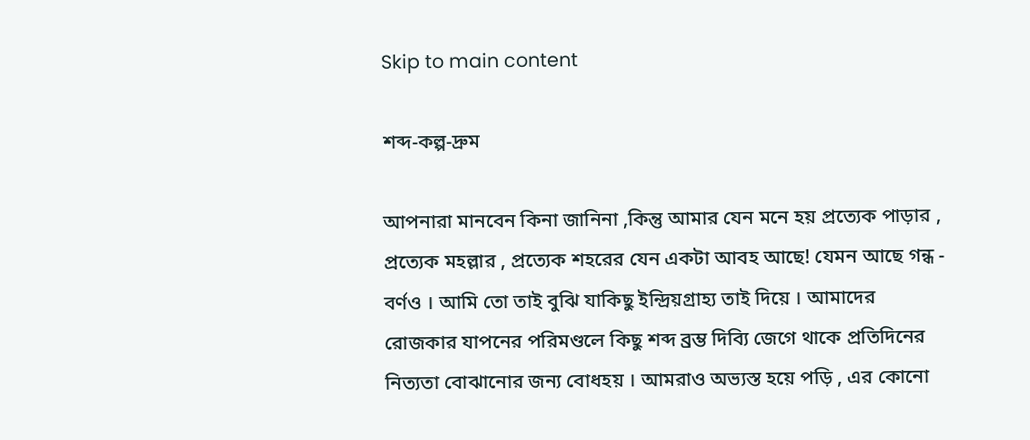Skip to main content

শব্দ-কল্প-দ্রুম

আপনারা মানবেন কিনা জানিনা ,কিন্তু আমার যেন মনে হয় প্রত্যেক পাড়ার , প্রত্যেক মহল্লার , প্রত্যেক শহরের যেন একটা আবহ আছে! যেমন আছে গন্ধ - বর্ণও । আমি তো তাই বুঝি যাকিছু ইন্দ্রিয়গ্রাহ্য তাই দিয়ে । আমাদের রোজকার যাপনের পরিমণ্ডলে কিছু শব্দ ব্রম্ভ দিব্যি জেগে থাকে প্রতিদিনের নিত্যতা বোঝানোর জন্য বোধহয় । আমরাও অভ্যস্ত হয়ে পড়ি , এর কোনো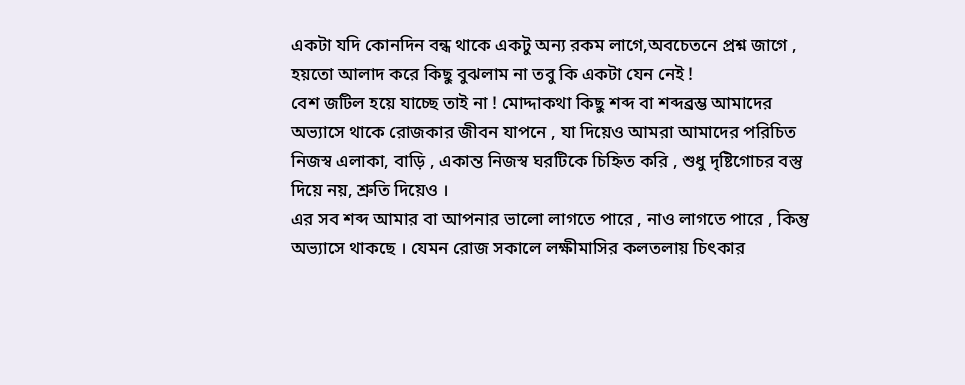একটা যদি কোনদিন বন্ধ থাকে একটু অন্য রকম লাগে,অবচেতনে প্রশ্ন জাগে , হয়তো আলাদ করে কিছু বুঝলাম না তবু কি একটা যেন নেই !
বেশ জটিল হয়ে যাচ্ছে তাই না ! মোদ্দাকথা কিছু শব্দ বা শব্দব্রম্ভ আমাদের অভ্যাসে থাকে রোজকার জীবন যাপনে , যা দিয়েও আমরা আমাদের পরিচিত নিজস্ব এলাকা, বাড়ি , একান্ত নিজস্ব ঘরটিকে চিহ্নিত করি , শুধু দৃষ্টিগোচর বস্তু দিয়ে নয়, শ্রুতি দিয়েও ।
এর সব শব্দ আমার বা আপনার ভালো লাগতে পারে , নাও লাগতে পারে , কিন্তু অভ্যাসে থাকছে । যেমন রোজ সকালে লক্ষীমাসির কলতলায় চিৎকার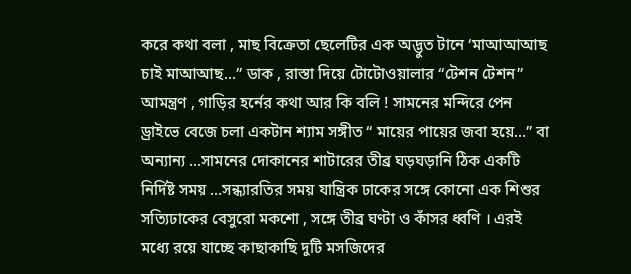করে কথা বলা , মাছ বিক্রেতা ছেলেটির এক অদ্ভুত টানে ‘মাআআআছ চাই মাআআছ...” ডাক , রাস্তা দিয়ে টোটোওয়ালার “টেশন টেশন” আমন্ত্রণ , গাড়ির হর্নের কথা আর কি বলি ! সামনের মন্দিরে পেন ড্রাইভে বেজে চলা একটান শ্যাম সঙ্গীত “ মায়ের পায়ের জবা হয়ে...” বা অন্যান্য ...সামনের দোকানের শাটারের তীব্র ঘড়ঘড়ানি ঠিক একটি নির্দিষ্ট সময় ...সন্ধ্যারতির সময় যান্ত্রিক ঢাকের সঙ্গে কোনো এক শিশুর সত্যিঢাকের বেসুরো মকশো , সঙ্গে তীব্র ঘণ্টা ও কাঁসর ধ্বণি । এরই মধ্যে রয়ে যাচ্ছে কাছাকাছি দুটি মসজিদের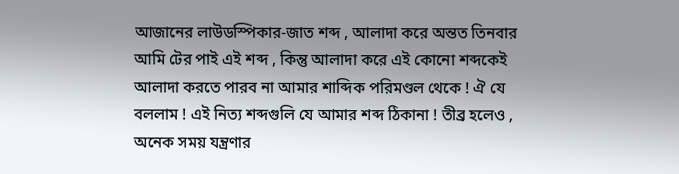আজানের লাউডস্পিকার-জাত শব্দ , আলাদা করে অন্তত তিনবার আমি টের পাই এই শব্দ , কিন্তু আলাদা করে এই কোনো শব্দকেই আলাদা করতে পারব না আমার শাব্দিক পরিমণ্ডল থেকে ! ঐ যে বললাম ! এই নিত্য শব্দগুলি যে আমার শব্দ ঠিকানা ! তীব্র হলেও , অনেক সময় যন্ত্রণার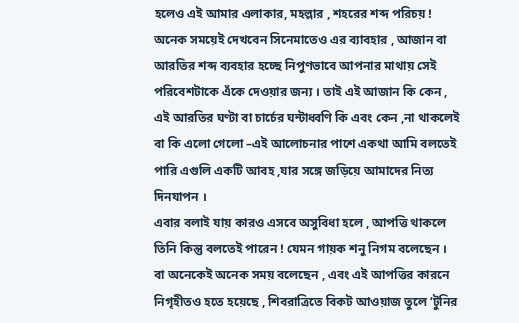হলেও এই আমার এলাকার, মহল্লার , শহরের শব্দ পরিচয় !
অনেক সময়েই দেখবেন সিনেমাতেও এর ব্যাবহার , আজান বা আরতির শব্দ ব্যবহার হচ্ছে নিপুণভাবে আপনার মাথায় সেই পরিবেশটাকে এঁকে দেওয়ার জন্য । তাই এই আজান কি কেন , এই আরতির ঘণ্টা বা চার্চের ঘন্টাধ্বণি কি এবং কেন ,না থাকলেই বা কি এলো গেলো –এই আলোচনার পাশে একথা আমি বলতেই পারি এগুলি একটি আবহ ,যার সঙ্গে জড়িয়ে আমাদের নিত্য দিনযাপন ।
এবার বলাই যায় কারও এসবে অসুবিধা হলে , আপত্তি থাকলে তিনি কিন্তু বলতেই পারেন ! যেমন গায়ক শনু নিগম বলেছেন । বা অনেকেই অনেক সময় বলেছেন , এবং এই আপত্তির কারনে নিগৃহীতও হতে হয়েছে , শিবরাত্রিতে বিকট আওয়াজ তুলে ‘টুনির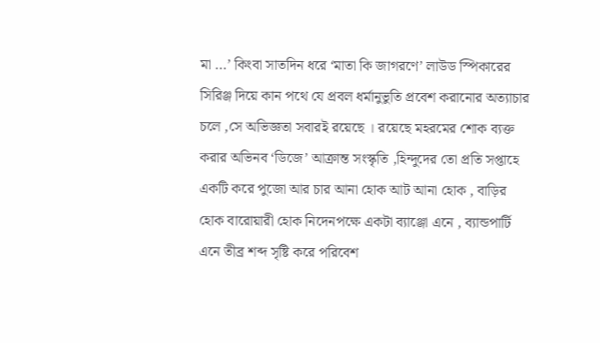মা ...’ কিংবা সাতদিন ধরে ‘মাতা কি জাগরণে’ লাউড স্পিকারের সিরিঞ্জ দিয়ে কান পথে যে প্রবল ধর্মানুভুতি প্রবেশ করানোর অত্যাচার চলে ,সে অভিজ্ঞতা সবারই রয়েছে । রয়েছে মহরমের শোক ব্যক্ত করার অভিনব ‘ডিজে’ আক্রান্ত সংস্কৃতি ,হিন্দুদের তো প্রতি সপ্তাহে একটি করে পুজো আর চার আনা হোক আট আনা হোক , বাড়ির হোক বারোয়ারী হোক নিদেনপক্ষে একটা ব্যাঞ্জো এনে , ব্যান্ডপার্টি এনে তীব্র শব্দ সৃষ্টি করে পরিবেশ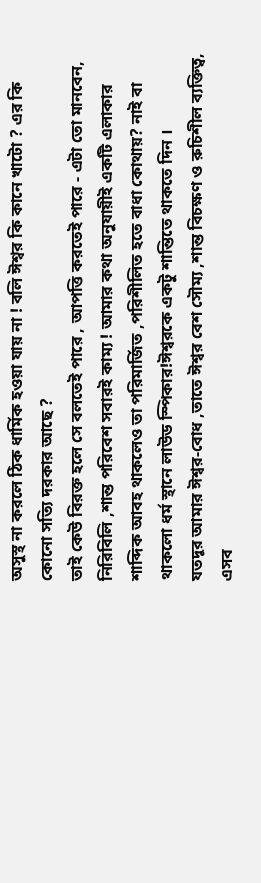অসুস্থ না করলে ঠিক ধার্মিক হওয়া যায় না ! বলি ঈশ্বর কি কানে খাটো ? এর কি কোনো সত্যি দরকার আছে ?
তাই কেউ বিরক্ত হলে সে বলতেই পারে , আপত্তি করতেই পারে - এটা তো মানবেন, নিরিবিলি ,শান্ত পরিবেশ সবারই কাম্য ! আমার কথা অনুযায়ীই একটি এলাকার শাব্দিক আবহ থাকলেও তা পরিমার্জিত ,পরিশীলিত হতে বাধা কোথায়? নাই বা থাকলো ধর্ম স্থানে লাউড স্পিকার!ঈশ্বরকে একটু শান্তিতে থাকতে দিন ।
যতদূর আমার ঈশ্বর-বোধ ,তাতে ঈশ্বর বেশ সৌম্য ,শান্ত বিচক্ষণ ও রুচিশীল ব্যক্তিত্ব, এসব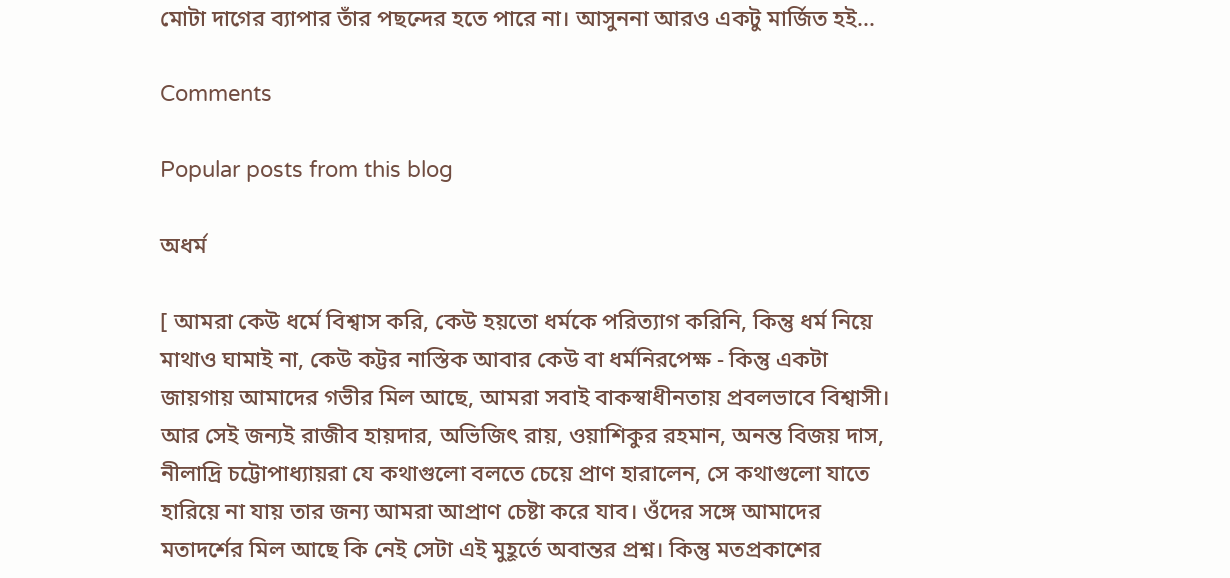মোটা দাগের ব্যাপার তাঁর পছন্দের হতে পারে না। আসুননা আরও একটু মার্জিত হই...

Comments

Popular posts from this blog

অধর্ম

[ আমরা কেউ ধর্মে বিশ্বাস করি, কেউ হয়তো ধর্মকে পরিত্যাগ করিনি, কিন্তু ধর্ম নিয়ে মাথাও ঘামাই না, কেউ কট্টর নাস্তিক আবার কেউ বা ধর্মনিরপেক্ষ - কিন্তু একটা জায়গায় আমাদের গভীর মিল আছে, আমরা সবাই বাকস্বাধীনতায় প্রবলভাবে বিশ্বাসী। আর সেই জন্যই রাজীব হায়দার, অভিজিৎ রায়, ওয়াশিকুর রহমান, অনন্ত বিজয় দাস, নীলাদ্রি চট্টোপাধ্যায়রা যে কথাগুলো বলতে চেয়ে প্রাণ হারালেন, সে কথাগুলো যাতে হারিয়ে না যায় তার জন্য আমরা আপ্রাণ চেষ্টা করে যাব। ওঁদের সঙ্গে আমাদের মতাদর্শের মিল আছে কি নেই সেটা এই মুহূর্তে অবান্তর প্রশ্ন। কিন্তু মতপ্রকাশের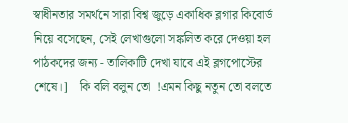স্বাধীনতার সমর্থনে সারা বিশ্ব জুড়ে একাধিক ব্লগার কিবোর্ড নিয়ে বসেছেন, সেই লেখাগুলো সঙ্কলিত করে দেওয়া হল পাঠকদের জন্য - তালিকাটি দেখা যাবে এই ব্লগপোস্টের শেষে।]    কি বলি বলুন তো  !এমন কিছু নতুন তো বলতে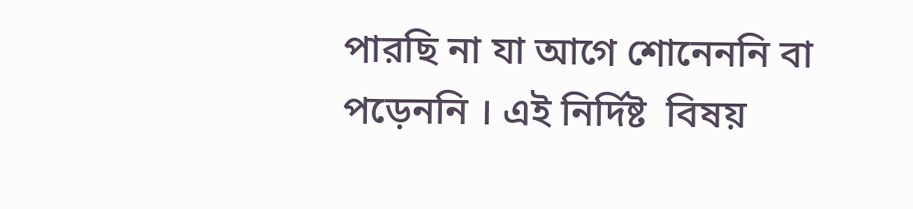পারছি না যা আগে শোনেননি বা পড়েননি । এই নির্দিষ্ট  বিষয়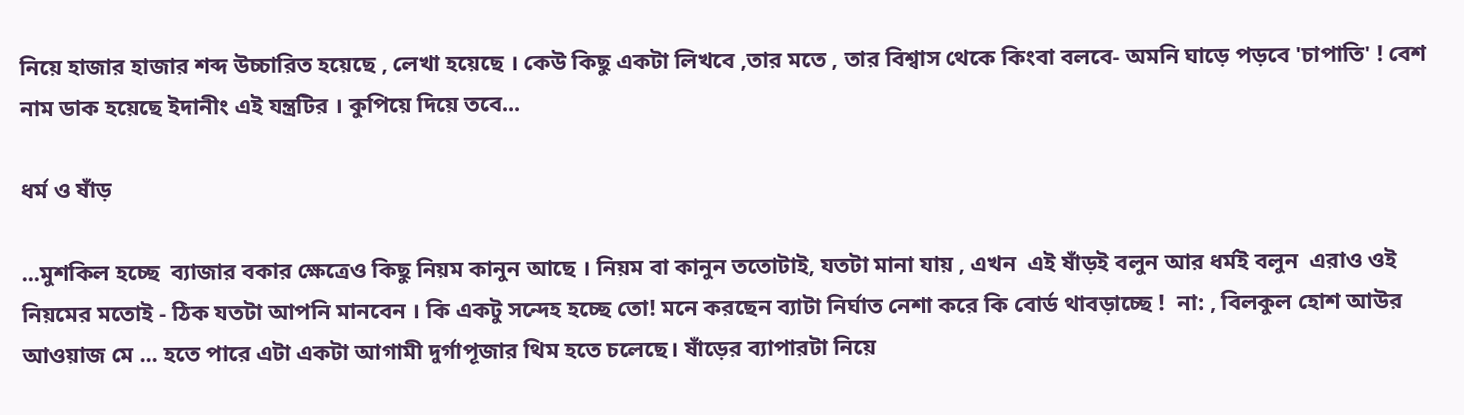নিয়ে হাজার হাজার শব্দ উচ্চারিত হয়েছে , লেখা হয়েছে । কেউ কিছু একটা লিখবে ,তার মতে , তার বিশ্বাস থেকে কিংবা বলবে- অমনি ঘাড়ে পড়বে 'চাপাতি' ! বেশ নাম ডাক হয়েছে ইদানীং এই যন্ত্রটির । কুপিয়ে দিয়ে তবে...

ধর্ম ও ষাঁড়

...মুশকিল হচ্ছে  ব্যাজার বকার ক্ষেত্রেও কিছু নিয়ম কানুন আছে । নিয়ম বা কানুন ততোটাই, যতটা মানা যায় , এখন  এই ষাঁড়ই বলুন আর ধর্মই বলুন  এরাও ওই নিয়মের মতোই - ঠিক যতটা আপনি মানবেন । কি একটু সন্দেহ হচ্ছে তো! মনে করছেন ব্যাটা নির্ঘাত নেশা করে কি বোর্ড থাবড়াচ্ছে !  না: , বিলকুল হোশ আউর আওয়াজ মে ... হতে পারে এটা একটা আগামী দুর্গাপূজার থিম হতে চলেছে। ষাঁড়ের ব্যাপারটা নিয়ে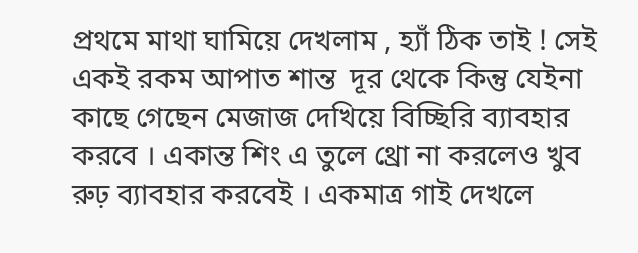প্রথমে মাথা ঘামিয়ে দেখলাম , হ্যাঁ ঠিক তাই ! সেই একই রকম আপাত শান্ত  দূর থেকে কিন্তু যেইনা কাছে গেছেন মেজাজ দেখিয়ে বিচ্ছিরি ব্যাবহার করবে । একান্ত শিং এ তুলে থ্রো না করলেও খুব রুঢ় ব্যাবহার করবেই । একমাত্র গাই দেখলে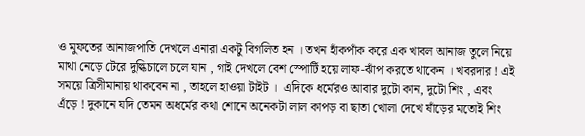ও মুফতের আনাজপাতি দেখলে এনারা একটু বিগলিত হন । তখন হাঁকপাঁক করে এক খাবল আনাজ তুলে নিয়ে মাথা নেড়ে টেরে দুল্কিচালে চলে যান , গাই দেখলে বেশ স্পোর্টি হয়ে লাফ-ঝাঁপ করতে থাকেন । খবরদার ! এই সময়ে ত্রিসীমানায় থাকবেন না , তাহলে হাওয়া টাইট ।  এদিকে ধর্মেরও আবার দুটো কান, দুটো শিং , এবং  এঁড়ে ! দুকানে যদি তেমন অধর্মের কথা শোনে অনেকটা লাল কাপড় বা ছাতা খোলা দেখে ষাঁড়ের মতোই শিং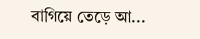বাগিয়ে তেড়ে আ...